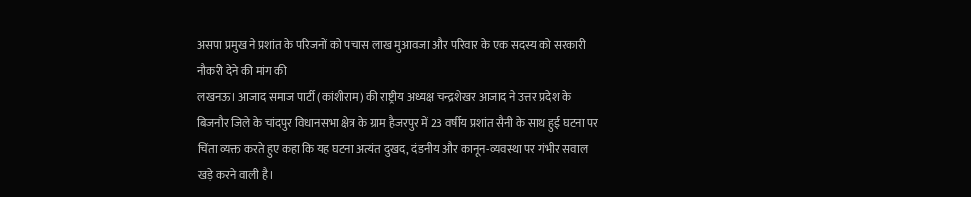असपा प्रमुख ने प्रशांत के परिजनों को पचास लाख मुआवजा और परिवार के एक सदस्य को सरकारी नौकरी देने की मांग की
लखनऊ। आजाद समाज पार्टी (कांशीराम) की राष्ट्रीय अध्यक्ष चन्द्रशेखर आजाद ने उत्तर प्रदेश के बिजनौर जिले के चांदपुर विधानसभा क्षेत्र के ग्राम हैजरपुर में 23 वर्षीय प्रशांत सैनी के साथ हुई घटना पर चिंता व्यक्त करते हुए कहा कि यह घटना अत्यंत दुखद, दंडनीय और कानून-व्यवस्था पर गंभीर सवाल खड़े करने वाली है।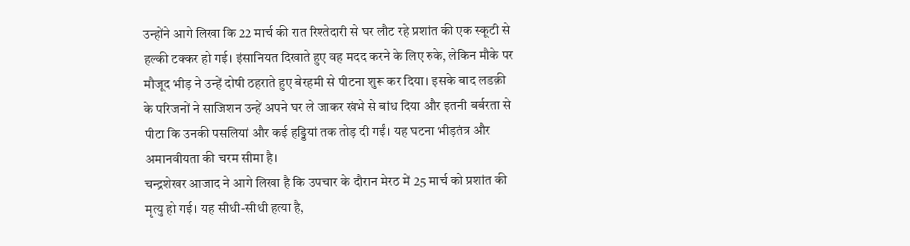उन्होंने आगे लिखा कि 22 मार्च की रात रिश्तेदारी से घर लौट रहे प्रशांत की एक स्कूटी से हल्की टक्कर हो गई। इंसानियत दिखाते हुए वह मदद करने के लिए रुके, लेकिन मौके पर मौजूद भीड़ ने उन्हें दोषी ठहराते हुए बेरहमी से पीटना शुरू कर दिया। इसके बाद लडक़ी के परिजनों ने साजिशन उन्हें अपने घर ले जाकर खंभे से बांध दिया और इतनी बर्बरता से पीटा कि उनकी पसलियां और कई हड्डियां तक तोड़ दी गईं। यह घटना भीड़तंत्र और अमानवीयता की चरम सीमा है।
चन्द्रशेखर आजाद ने आगे लिखा है कि उपचार के दौरान मेरठ में 25 मार्च को प्रशांत की मृत्यु हो गई। यह सीधी-सीधी हत्या है,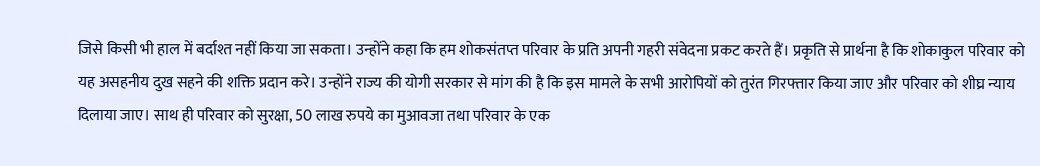जिसे किसी भी हाल में बर्दाश्त नहीं किया जा सकता। उन्होंने कहा कि हम शोकसंतप्त परिवार के प्रति अपनी गहरी संवेदना प्रकट करते हैं। प्रकृति से प्रार्थना है कि शोकाकुल परिवार को यह असहनीय दुख सहने की शक्ति प्रदान करे। उन्होंने राज्य की योगी सरकार से मांग की है कि इस मामले के सभी आरोपियों को तुरंत गिरफ्तार किया जाए और परिवार को शीघ्र न्याय दिलाया जाए। साथ ही परिवार को सुरक्षा, 50 लाख रुपये का मुआवजा तथा परिवार के एक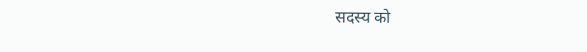सदस्य को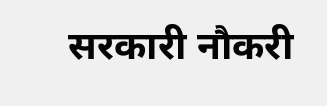सरकारी नौकरी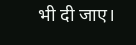भी दी जाए।